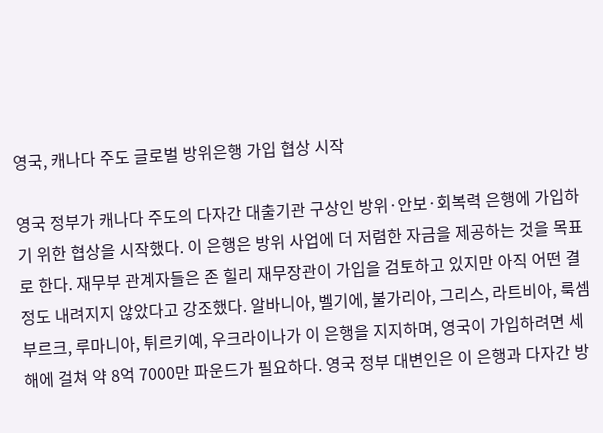영국, 캐나다 주도 글로벌 방위은행 가입 협상 시작

영국 정부가 캐나다 주도의 다자간 대출기관 구상인 방위·안보·회복력 은행에 가입하기 위한 협상을 시작했다. 이 은행은 방위 사업에 더 저렴한 자금을 제공하는 것을 목표로 한다. 재무부 관계자들은 존 힐리 재무장관이 가입을 검토하고 있지만 아직 어떤 결정도 내려지지 않았다고 강조했다. 알바니아, 벨기에, 불가리아, 그리스, 라트비아, 룩셈부르크, 루마니아, 튀르키예, 우크라이나가 이 은행을 지지하며, 영국이 가입하려면 세 해에 걸쳐 약 8억 7000만 파운드가 필요하다. 영국 정부 대변인은 이 은행과 다자간 방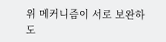위 메커니즘이 서로 보완하도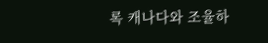록 캐나다와 조율하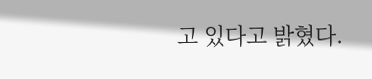고 있다고 밝혔다.